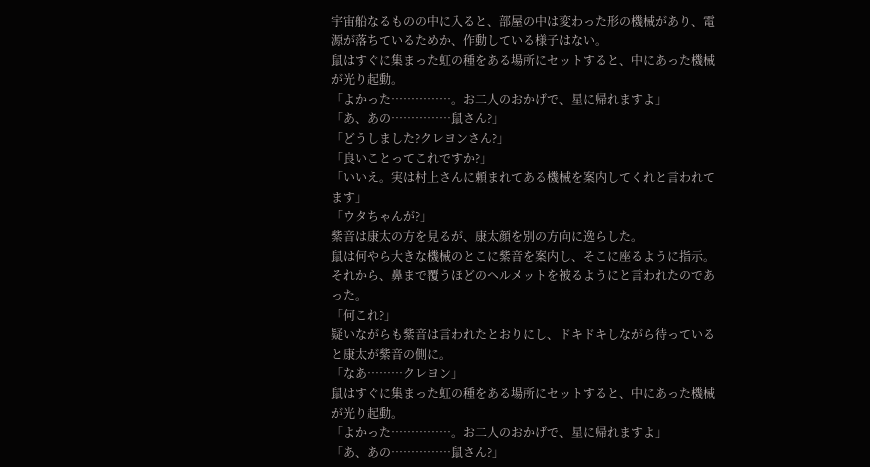宇宙船なるものの中に入ると、部屋の中は変わった形の機械があり、電源が落ちているためか、作動している様子はない。
鼠はすぐに集まった虹の種をある場所にセットすると、中にあった機械が光り起動。
「よかった……………。お二人のおかげで、星に帰れますよ」
「あ、あの……………鼠さん?」
「どうしました?クレヨンさん?」
「良いことってこれですか?」
「いいえ。実は村上さんに頼まれてある機械を案内してくれと言われてます」
「ウタちゃんが?」
紫音は康太の方を見るが、康太顔を別の方向に逸らした。
鼠は何やら大きな機械のとこに紫音を案内し、そこに座るように指示。
それから、鼻まで覆うほどのヘルメットを被るようにと言われたのであった。
「何これ?」
疑いながらも紫音は言われたとおりにし、ドキドキしながら待っていると康太が紫音の側に。
「なあ………クレヨン」
鼠はすぐに集まった虹の種をある場所にセットすると、中にあった機械が光り起動。
「よかった……………。お二人のおかげで、星に帰れますよ」
「あ、あの……………鼠さん?」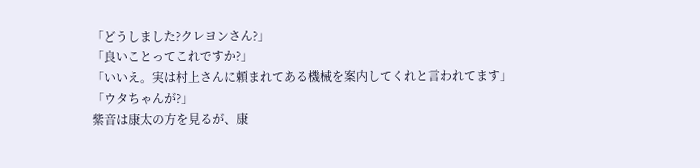「どうしました?クレヨンさん?」
「良いことってこれですか?」
「いいえ。実は村上さんに頼まれてある機械を案内してくれと言われてます」
「ウタちゃんが?」
紫音は康太の方を見るが、康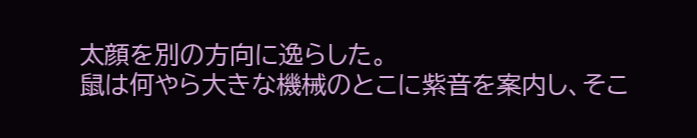太顔を別の方向に逸らした。
鼠は何やら大きな機械のとこに紫音を案内し、そこ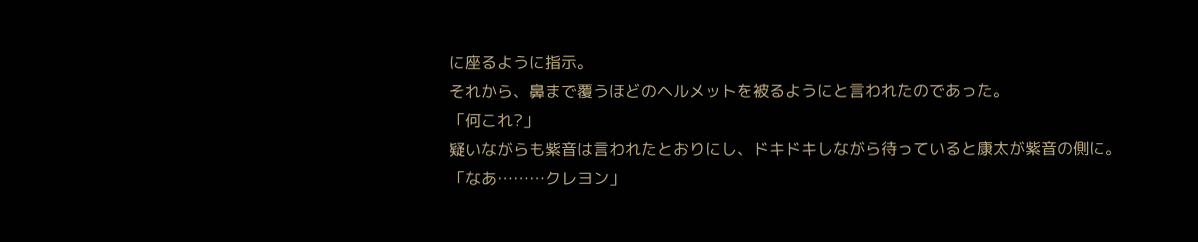に座るように指示。
それから、鼻まで覆うほどのヘルメットを被るようにと言われたのであった。
「何これ?」
疑いながらも紫音は言われたとおりにし、ドキドキしながら待っていると康太が紫音の側に。
「なあ………クレヨン」